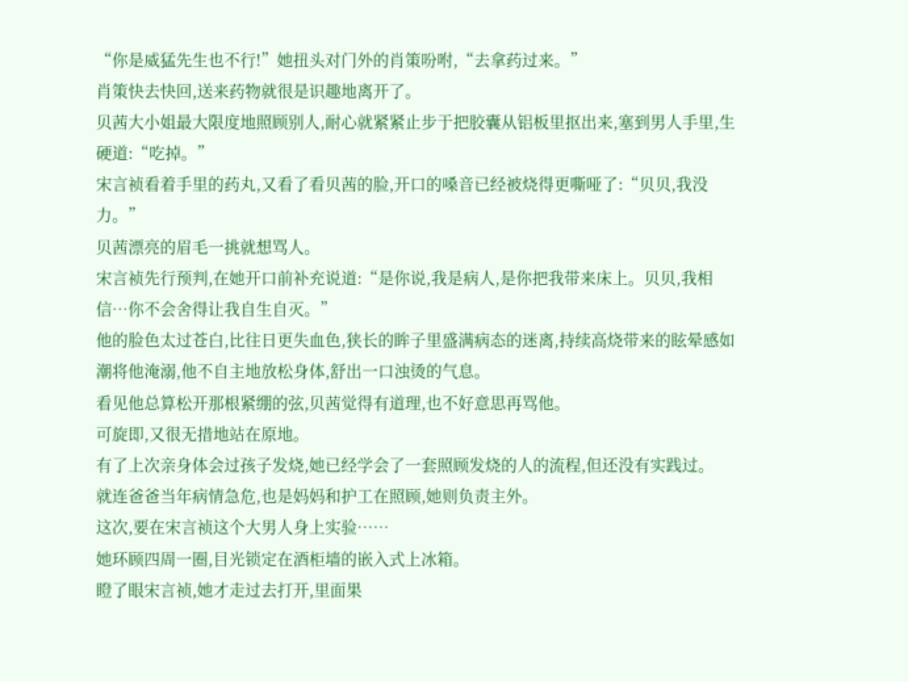“你是威猛先生也不行!”她扭头对门外的肖策吩咐,“去拿药过来。”
肖策快去快回,送来药物就很是识趣地离开了。
贝茜大小姐最大限度地照顾别人,耐心就紧紧止步于把胶囊从铝板里抠出来,塞到男人手里,生硬道:“吃掉。”
宋言祯看着手里的药丸,又看了看贝茜的脸,开口的嗓音已经被烧得更嘶哑了:“贝贝,我没力。”
贝茜漂亮的眉毛一挑就想骂人。
宋言祯先行预判,在她开口前补充说道:“是你说,我是病人,是你把我带来床上。贝贝,我相信…你不会舍得让我自生自灭。”
他的脸色太过苍白,比往日更失血色,狭长的眸子里盛满病态的迷离,持续高烧带来的眩晕感如潮将他淹溺,他不自主地放松身体,舒出一口浊烫的气息。
看见他总算松开那根紧绷的弦,贝茜觉得有道理,也不好意思再骂他。
可旋即,又很无措地站在原地。
有了上次亲身体会过孩子发烧,她已经学会了一套照顾发烧的人的流程,但还没有实践过。
就连爸爸当年病情急危,也是妈妈和护工在照顾,她则负责主外。
这次,要在宋言祯这个大男人身上实验……
她环顾四周一圈,目光锁定在酒柜墙的嵌入式上冰箱。
瞪了眼宋言祯,她才走过去打开,里面果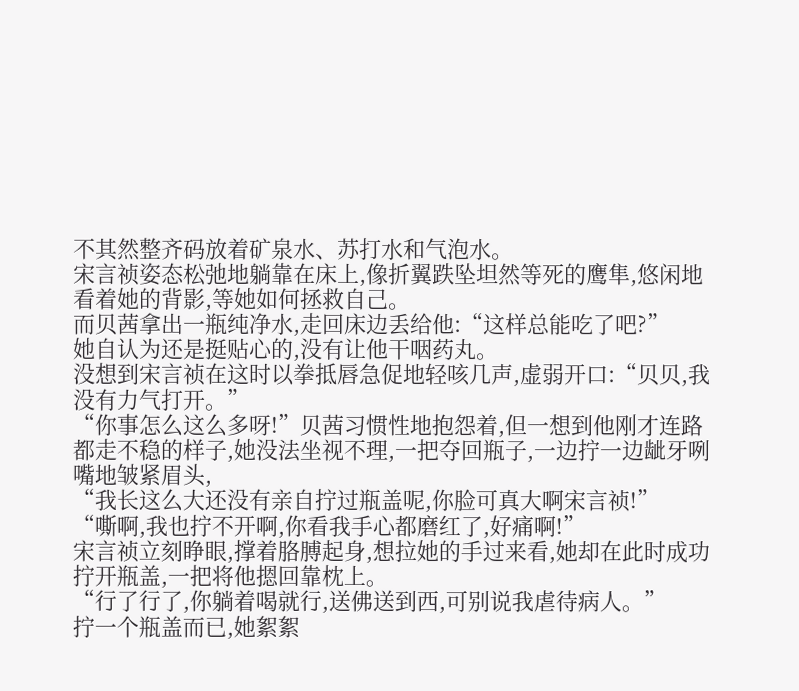不其然整齐码放着矿泉水、苏打水和气泡水。
宋言祯姿态松弛地躺靠在床上,像折翼跌坠坦然等死的鹰隼,悠闲地看着她的背影,等她如何拯救自己。
而贝茜拿出一瓶纯净水,走回床边丢给他:“这样总能吃了吧?”
她自认为还是挺贴心的,没有让他干咽药丸。
没想到宋言祯在这时以拳抵唇急促地轻咳几声,虚弱开口:“贝贝,我没有力气打开。”
“你事怎么这么多呀!”贝茜习惯性地抱怨着,但一想到他刚才连路都走不稳的样子,她没法坐视不理,一把夺回瓶子,一边拧一边龇牙咧嘴地皱紧眉头,
“我长这么大还没有亲自拧过瓶盖呢,你脸可真大啊宋言祯!”
“嘶啊,我也拧不开啊,你看我手心都磨红了,好痛啊!”
宋言祯立刻睁眼,撑着胳膊起身,想拉她的手过来看,她却在此时成功拧开瓶盖,一把将他摁回靠枕上。
“行了行了,你躺着喝就行,送佛送到西,可别说我虐待病人。”
拧一个瓶盖而已,她絮絮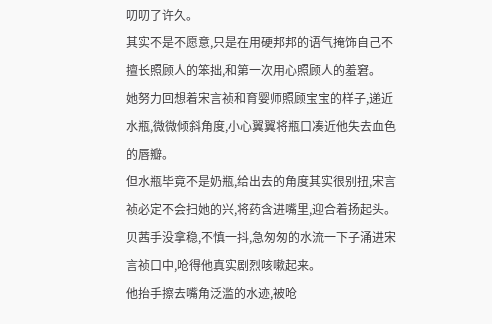叨叨了许久。
其实不是不愿意,只是在用硬邦邦的语气掩饰自己不擅长照顾人的笨拙,和第一次用心照顾人的羞窘。
她努力回想着宋言祯和育婴师照顾宝宝的样子,递近水瓶,微微倾斜角度,小心翼翼将瓶口凑近他失去血色的唇瓣。
但水瓶毕竟不是奶瓶,给出去的角度其实很别扭,宋言祯必定不会扫她的兴,将药含进嘴里,迎合着扬起头。
贝茜手没拿稳,不慎一抖,急匆匆的水流一下子涌进宋言祯口中,呛得他真实剧烈咳嗽起来。
他抬手擦去嘴角泛滥的水迹,被呛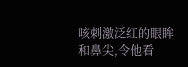咳刺激泛红的眼眸和鼻尖,令他看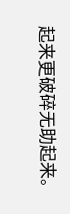起来更破碎无助起来。